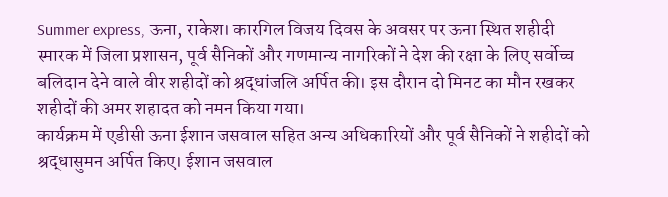Summer express, ऊना, राकेश। कारगिल विजय दिवस के अवसर पर ऊना स्थित शहीदी स्मारक में जिला प्रशासन, पूर्व सैनिकों और गणमान्य नागरिकों ने देश की रक्षा के लिए सर्वोच्च बलिदान देने वाले वीर शहीदों को श्रद्धांजलि अर्पित की। इस दौरान दो मिनट का मौन रखकर शहीदों की अमर शहादत को नमन किया गया।
कार्यक्रम में एडीसी ऊना ईशान जसवाल सहित अन्य अधिकारियों और पूर्व सैनिकों ने शहीदों को श्रद्धासुमन अर्पित किए। ईशान जसवाल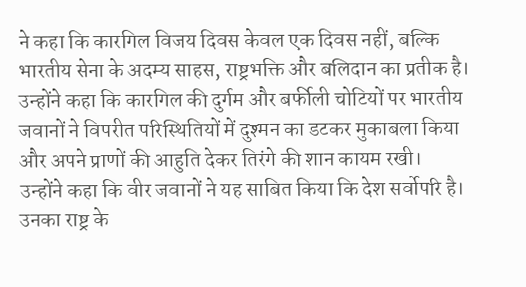ने कहा कि कारगिल विजय दिवस केवल एक दिवस नहीं, बल्कि भारतीय सेना के अदम्य साहस, राष्ट्रभक्ति और बलिदान का प्रतीक है। उन्होंने कहा कि कारगिल की दुर्गम और बर्फीली चोटियों पर भारतीय जवानों ने विपरीत परिस्थितियों में दुश्मन का डटकर मुकाबला किया और अपने प्राणों की आहुति देकर तिरंगे की शान कायम रखी।
उन्होंने कहा कि वीर जवानों ने यह साबित किया कि देश सर्वोपरि है। उनका राष्ट्र के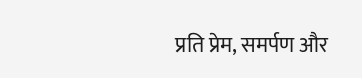प्रति प्रेम, समर्पण और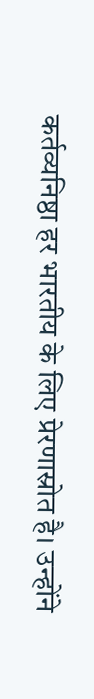कर्तव्यनिष्ठा हर भारतीय के लिए प्रेरणास्रोत है। उन्होंने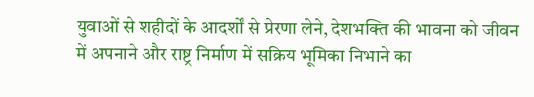युवाओं से शहीदों के आदर्शों से प्रेरणा लेने, देशभक्ति की भावना को जीवन में अपनाने और राष्ट्र निर्माण में सक्रिय भूमिका निभाने का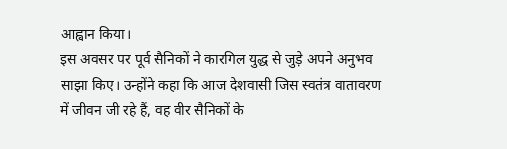आह्वान किया।
इस अवसर पर पूर्व सैनिकों ने कारगिल युद्ध से जुड़े अपने अनुभव साझा किए। उन्होंने कहा कि आज देशवासी जिस स्वतंत्र वातावरण में जीवन जी रहे हैं, वह वीर सैनिकों के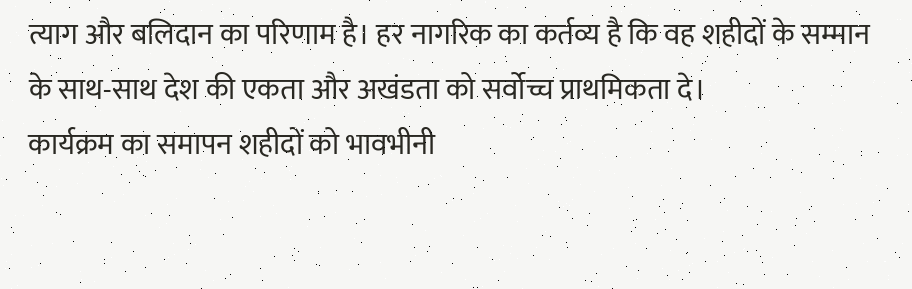त्याग और बलिदान का परिणाम है। हर नागरिक का कर्तव्य है कि वह शहीदों के सम्मान के साथ-साथ देश की एकता और अखंडता को सर्वोच्च प्राथमिकता दे।
कार्यक्रम का समापन शहीदों को भावभीनी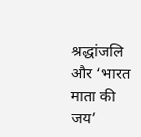श्रद्धांजलि और ‘भारत माता की जय’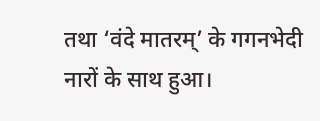तथा ‘वंदे मातरम्’ के गगनभेदी नारों के साथ हुआ।